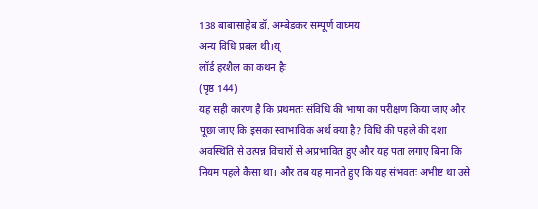138 बाबासाहेब डॉ. अम्बेडकर सम्पूर्ण वाघ्मय
अन्य विधि प्रबल थी।य्
लॉर्ड हरशैल का कथन हैः
(पृष्ठ 144)
यह सही कारण है कि प्रथमतः संविधि की भाषा का परीक्षण किया जाए और पूछा जाए कि इसका स्वाभाविक अर्थ क्या है? विधि की पहले की दशा अवस्थिति से उत्पन्न विचारों से अप्रभावित हुए और यह पता लगाए बिना कि नियम पहले कैसा था। और तब यह मानते हुए कि यह संभवतः अभीष्ट था उसे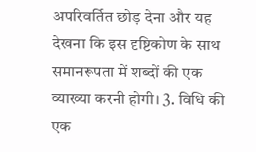अपरिवर्तित छोड़ देना और यह देखना कि इस दृष्टिकोण के साथ समानरूपता में शब्दों की एक व्याख्या करनी होगी। 3. विधि की एक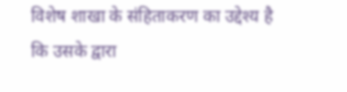विशेष शाखा के संहिताकरण का उद्देश्य है कि उसके द्वारा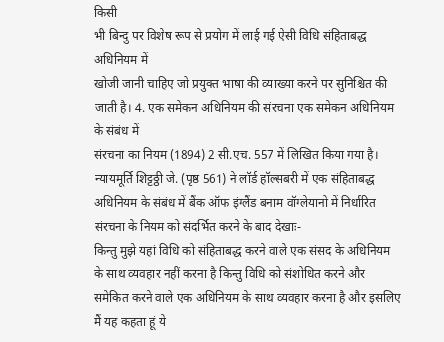किसी
भी बिन्दु पर विशेष रूप से प्रयोग में लाई गई ऐसी विधि संहिताबद्ध अधिनियम में
खोजी जानी चाहिए जो प्रयुक्त भाषा की व्याख्या करने पर सुनिश्चित की जाती है। 4. एक समेकन अधिनियम की संरचना एक समेकन अधिनियम के संबंध में
संरचना का नियम (1894) 2 सी.एच. 557 में लिखित किया गया है।
न्यायमूर्ति शिट्टठ्ठी जे. (पृष्ठ 561) ने लॉर्ड हॉल्सबरी में एक संहिताबद्ध अधिनियम के संबंध में बैंक ऑफ इंग्लैंड बनाम वॉग्लेयानो में निर्धारित संरचना के नियम को संदर्भित करने के बाद देखाः-
किन्तु मुझे यहां विधि को संहिताबद्ध करने वाले एक संसद के अधिनियम के साथ व्यवहार नहीं करना है किन्तु विधि को संशोधित करने और समेकित करने वाले एक अधिनियम के साथ व्यवहार करना है और इसलिए मैं यह कहता हूं ये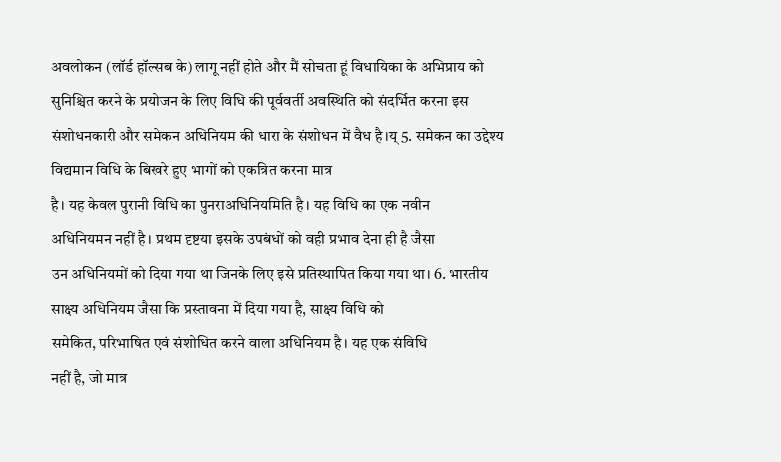अवलोकन (लॉर्ड हॉल्सब के) लागू नहीं होते और मैं सोचता हूं विधायिका के अभिप्राय को सुनिश्चित करने के प्रयोजन के लिए विधि की पूर्ववर्ती अवस्थिति को संदर्भित करना इस संशोधनकारी और समेकन अधिनियम की धारा के संशोधन में वैध है।य् 5. समेकन का उद्देश्य विद्यमान विधि के बिखरे हुए भागों को एकत्रित करना मात्र
है। यह केवल पुरानी विधि का पुनराअधिनियमिति है। यह विधि का एक नवीन
अधिनियमन नहीं है। प्रथम दृष्टया इसके उपबंधों को वही प्रभाव देना ही है जैसा
उन अधिनियमों को दिया गया था जिनके लिए इसे प्रतिस्थापित किया गया था। 6. भारतीय साक्ष्य अधिनियम जैसा कि प्रस्तावना में दिया गया है, साक्ष्य विधि को
समेकित, परिभाषित एवं संशोधित करने वाला अधिनियम है। यह एक संविधि
नहीं है, जो मात्र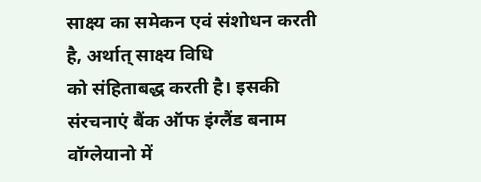साक्ष्य का समेकन एवं संशोधन करती है, अर्थात् साक्ष्य विधि
को संहिताबद्ध करती है। इसकी संरचनाएं बैंक ऑफ इंग्लैंड बनाम वॉग्लेयानो में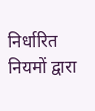निर्धारित नियमों द्वारा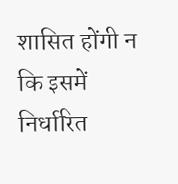शासित होंगी न कि इसमें निर्धारित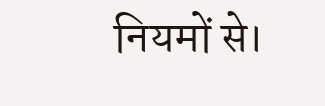नियमों से।